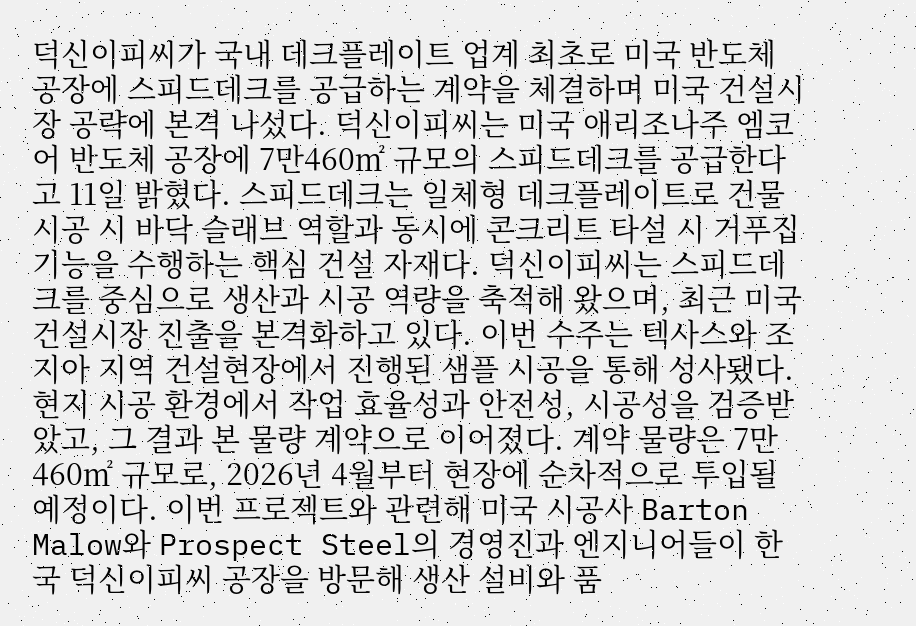덕신이피씨가 국내 데크플레이트 업계 최초로 미국 반도체 공장에 스피드데크를 공급하는 계약을 체결하며 미국 건설시장 공략에 본격 나섰다. 덕신이피씨는 미국 애리조나주 엠코어 반도체 공장에 7만460㎡ 규모의 스피드데크를 공급한다고 11일 밝혔다. 스피드데크는 일체형 데크플레이트로 건물 시공 시 바닥 슬래브 역할과 동시에 콘크리트 타설 시 거푸집 기능을 수행하는 핵심 건설 자재다. 덕신이피씨는 스피드데크를 중심으로 생산과 시공 역량을 축적해 왔으며, 최근 미국 건설시장 진출을 본격화하고 있다. 이번 수주는 텍사스와 조지아 지역 건설현장에서 진행된 샘플 시공을 통해 성사됐다. 현지 시공 환경에서 작업 효율성과 안전성, 시공성을 검증받았고, 그 결과 본 물량 계약으로 이어졌다. 계약 물량은 7만460㎡ 규모로, 2026년 4월부터 현장에 순차적으로 투입될 예정이다. 이번 프로젝트와 관련해 미국 시공사 Barton Malow와 Prospect Steel의 경영진과 엔지니어들이 한국 덕신이피씨 공장을 방문해 생산 설비와 품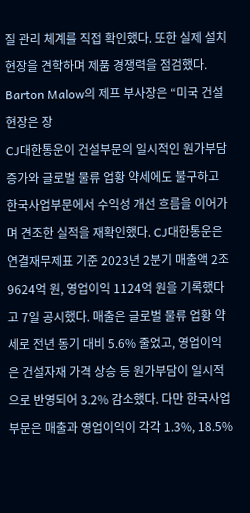질 관리 체계를 직접 확인했다. 또한 실제 설치 현장을 견학하며 제품 경쟁력을 점검했다. Barton Malow의 제프 부사장은 “미국 건설현장은 장
CJ대한통운이 건설부문의 일시적인 원가부담 증가와 글로벌 물류 업황 약세에도 불구하고 한국사업부문에서 수익성 개선 흐름을 이어가며 견조한 실적을 재확인했다. CJ대한통운은 연결재무제표 기준 2023년 2분기 매출액 2조9624억 원, 영업이익 1124억 원을 기록했다고 7일 공시했다. 매출은 글로벌 물류 업황 약세로 전년 동기 대비 5.6% 줄었고, 영업이익은 건설자재 가격 상승 등 원가부담이 일시적으로 반영되어 3.2% 감소했다. 다만 한국사업부문은 매출과 영업이익이 각각 1.3%, 18.5%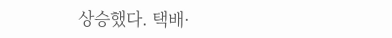상승했다. 택배·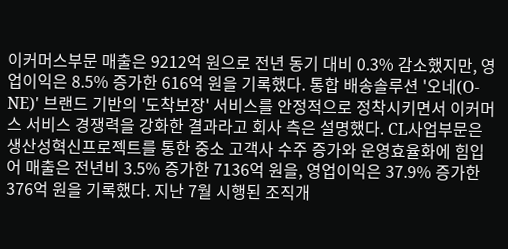이커머스부문 매출은 9212억 원으로 전년 동기 대비 0.3% 감소했지만, 영업이익은 8.5% 증가한 616억 원을 기록했다. 통합 배송솔루션 '오네(O-NE)' 브랜드 기반의 '도착보장' 서비스를 안정적으로 정착시키면서 이커머스 서비스 경쟁력을 강화한 결과라고 회사 측은 설명했다. CL사업부문은 생산성혁신프로젝트를 통한 중소 고객사 수주 증가와 운영효율화에 힘입어 매출은 전년비 3.5% 증가한 7136억 원을, 영업이익은 37.9% 증가한 376억 원을 기록했다. 지난 7월 시행된 조직개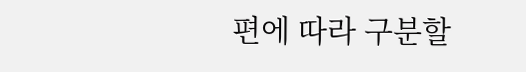편에 따라 구분할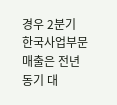경우 2분기 한국사업부문 매출은 전년 동기 대